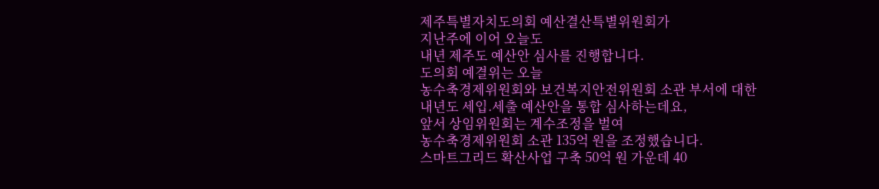제주특별자치도의회 예산결산특별위원회가
지난주에 이어 오늘도
내년 제주도 예산안 심사를 진행합니다.
도의회 예결위는 오늘
농수축경제위원회와 보건복지안전위원회 소관 부서에 대한
내년도 세입.세출 예산안을 통합 심사하는데요,
앞서 상임위원회는 계수조정을 벌여
농수축경제위원회 소관 135억 원을 조정했습니다.
스마트그리드 확산사업 구축 50억 원 가운데 40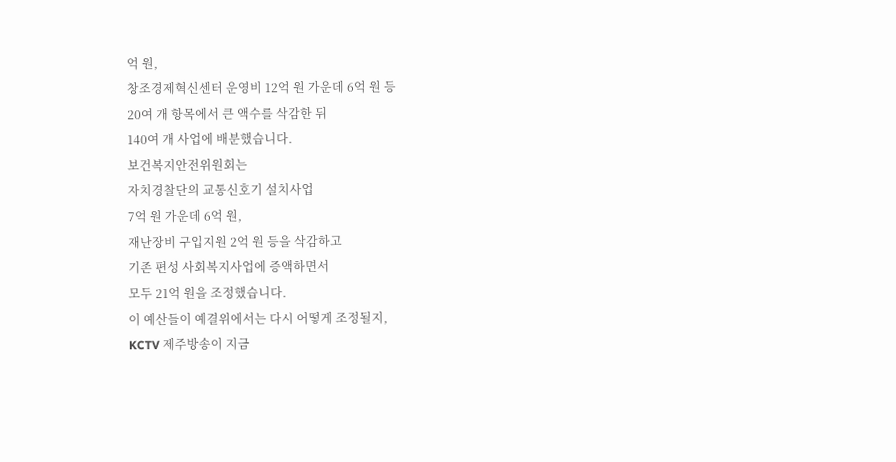억 원,
창조경제혁신센터 운영비 12억 원 가운데 6억 원 등
20여 개 항목에서 큰 액수를 삭감한 뒤
140여 개 사업에 배분했습니다.
보건복지안전위원회는
자치경찰단의 교통신호기 설치사업
7억 원 가운데 6억 원,
재난장비 구입지원 2억 원 등을 삭감하고
기존 편성 사회복지사업에 증액하면서
모두 21억 원을 조정했습니다.
이 예산들이 예결위에서는 다시 어떻게 조정될지,
KCTV 제주방송이 지금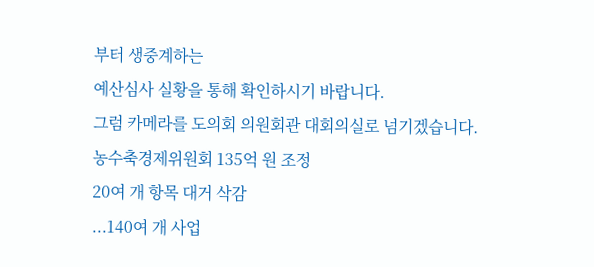부터 생중계하는
예산심사 실황을 통해 확인하시기 바랍니다.
그럼 카메라를 도의회 의원회관 대회의실로 넘기겠습니다.
농수축경제위원회 135억 원 조정
20여 개 항목 대거 삭감
...140여 개 사업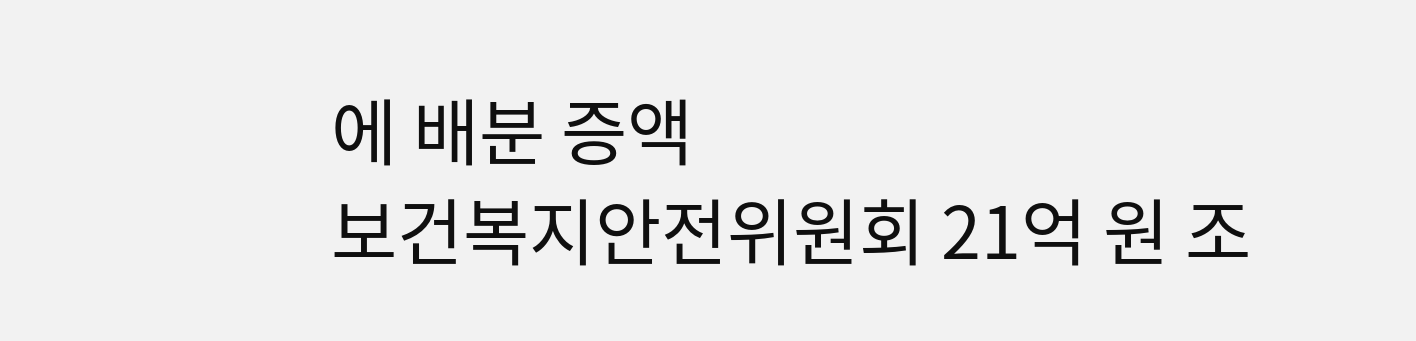에 배분 증액
보건복지안전위원회 21억 원 조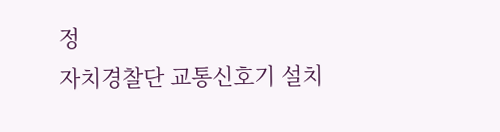정
자치경찰단 교통신호기 설치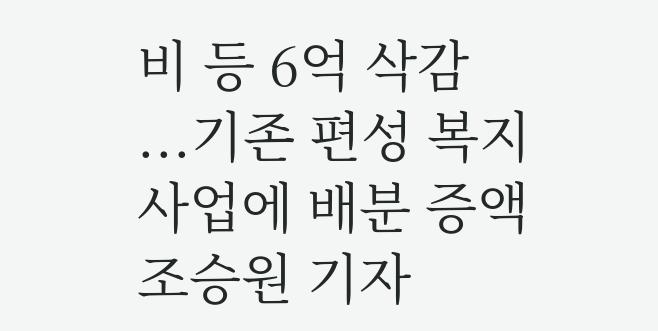비 등 6억 삭감
...기존 편성 복지사업에 배분 증액
조승원 기자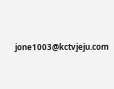jone1003@kctvjeju.com